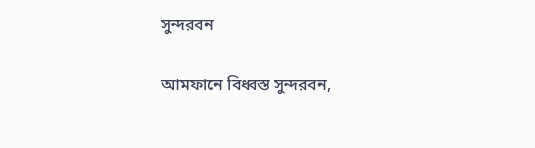সুন্দরবন

আমফানে বিধ্বস্ত সুন্দরবন,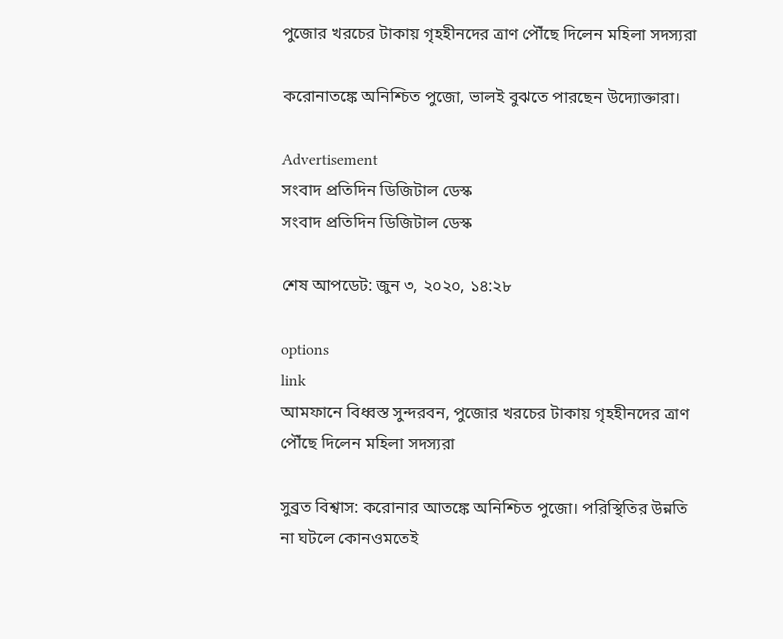পুজোর খরচের টাকায় গৃহহীনদের ত্রাণ পৌঁছে দিলেন মহিলা সদস্যরা

করোনাতঙ্কে অনিশ্চিত পুজো, ভালই বুঝতে পারছেন উদ্যোক্তারা।

Advertisement
সংবাদ প্রতিদিন ডিজিটাল ডেস্ক
সংবাদ প্রতিদিন ডিজিটাল ডেস্ক

শেষ আপডেট: জুন ৩, ২০২০, ১৪:২৮

options
link
আমফানে বিধ্বস্ত সুন্দরবন, পুজোর খরচের টাকায় গৃহহীনদের ত্রাণ পৌঁছে দিলেন মহিলা সদস্যরা

সুব্রত বিশ্বাস: করোনার আতঙ্কে অনিশ্চিত পুজো। পরিস্থিতির উন্নতি না ঘটলে কোনওমতেই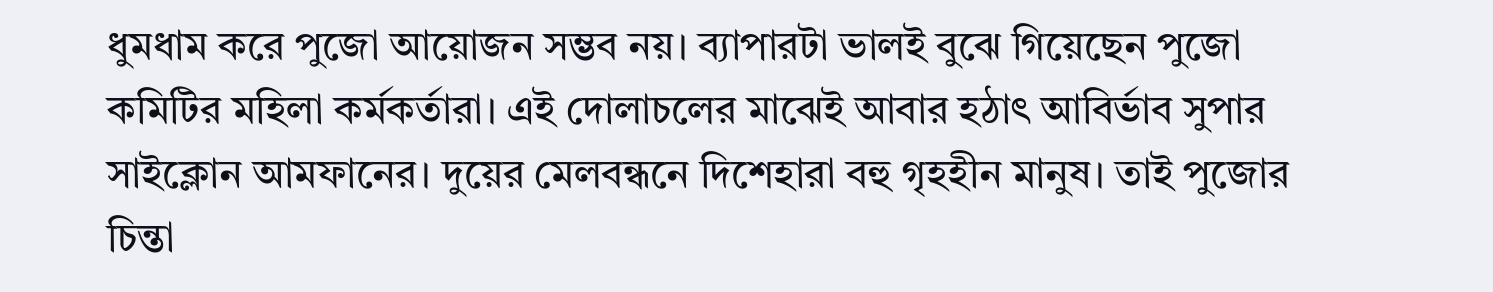ধুমধাম করে পুজো আয়োজন সম্ভব নয়। ব্যাপারটা ভালই বুঝে গিয়েছেন পুজো কমিটির মহিলা কর্মকর্তারা। এই দোলাচলের মাঝেই আবার হঠাৎ আবির্ভাব সুপার সাইক্লোন আমফানের। দুয়ের মেলবন্ধনে দিশেহারা বহু গৃহহীন মানুষ। তাই পুজোর চিন্তা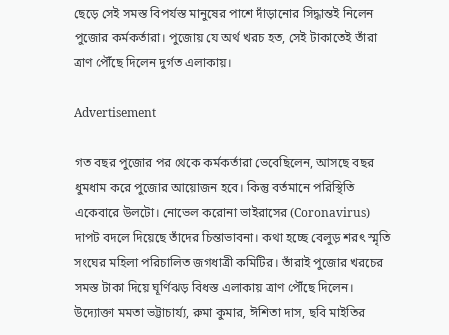ছেড়ে সেই সমস্ত বিপর্যস্ত মানুষের পাশে দাঁড়ানোর সিদ্ধান্তই নিলেন পুজোর কর্মকর্তারা। পুজোয় যে অর্থ খরচ হত, সেই টাকাতেই তাঁরা ত্রাণ পৌঁছে দিলেন দুর্গত এলাকায়।

Advertisement

গত বছর পুজোর পর থেকে কর্মকর্তারা ভেবেছিলেন, আসছে বছর ধুমধাম করে পুজোর আয়োজন হবে। কিন্তু বর্তমানে পরিস্থিতি একেবারে উলটো। নোভেল করোনা ভাইরাসের (Coronavirus) দাপট বদলে দিয়েছে তাঁদের চিন্তাভাবনা। কথা হচ্ছে বেলুড় শরৎ স্মৃতি সংঘের মহিলা পরিচালিত জগধাত্রী কমিটির। তাঁরাই পুজোর খরচের সমস্ত টাকা দিয়ে ঘূর্ণিঝড় বিধস্ত এলাকায় ত্রাণ পৌঁছে দিলেন। উদ্যোক্তা মমতা ভট্টাচার্য্য, রুমা কুমার, ঈশিতা দাস, ছবি মাইতির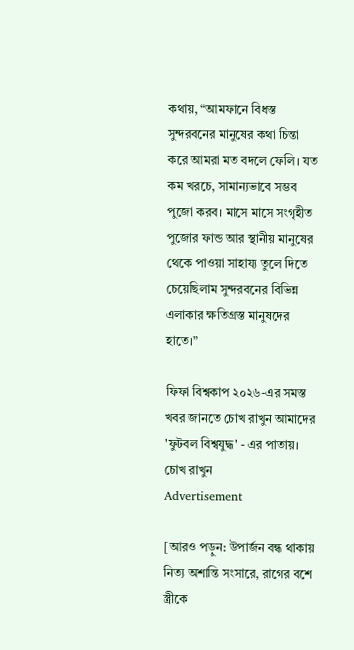কথায়, “আমফানে বিধস্ত সুন্দরবনের মানুষের কথা চিন্তা করে আমরা মত বদলে ফেলি। যত কম খরচে, সামান্যভাবে সম্ভব পুজো করব। মাসে মাসে সংগৃহীত পুজোর ফান্ড আর স্থানীয় মানুষের থেকে পাওয়া সাহায্য তুলে দিতে চেয়েছিলাম সুন্দরবনের বিভিন্ন এলাকার ক্ষতিগ্রস্ত মানুষদের হাতে।”

ফিফা বিশ্বকাপ ২০২৬-এর সমস্ত খবর জানতে চোখ রাখুন আমাদের 'ফুটবল বিশ্বযুদ্ধ' - এর পাতায়।
চোখ রাখুন
Advertisement

[আরও পড়ুন: উপার্জন বন্ধ থাকায় নিত্য অশান্তি সংসারে, রাগের বশে স্ত্রীকে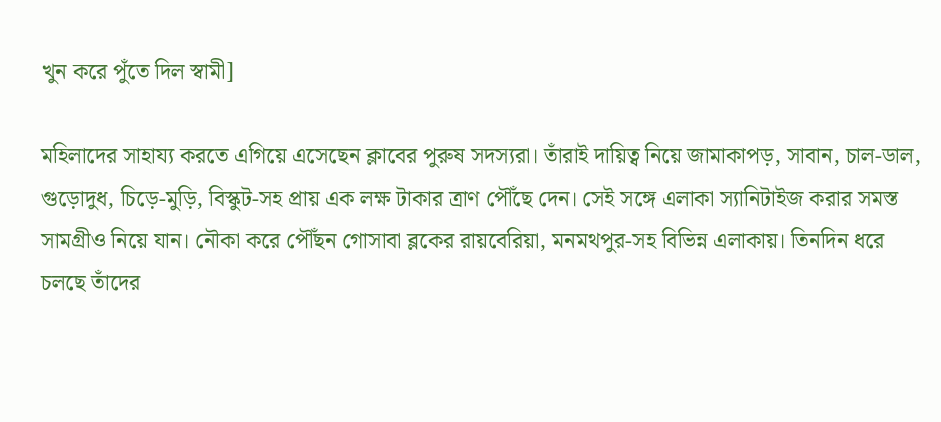খুন করে পুঁতে দিল স্বামী]

মহিলাদের সাহায্য করতে এগিয়ে এসেছেন ক্লাবের পুরুষ সদস্যরা। তাঁরাই দায়িত্ব নিয়ে জামাকাপড়, সাবান, চাল-ডাল, গুড়োদুধ, চিড়ে-মুড়ি, বিস্কুট-সহ প্রায় এক লক্ষ টাকার ত্রাণ পৌঁছে দেন। সেই সঙ্গে এলাকা স্যানিটাইজ করার সমস্ত সামগ্রীও নিয়ে যান। নৌকা করে পৌঁছন গোসাবা ব্লকের রায়বেরিয়া, মনমথপুর-সহ বিভিন্ন এলাকায়। তিনদিন ধরে চলছে তাঁদের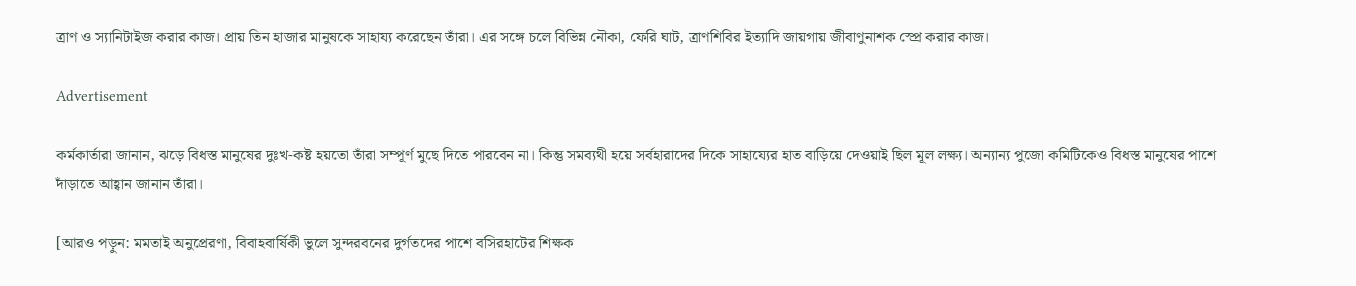ত্রাণ ও স্যানিটাইজ করার কাজ। প্রায় তিন হাজার মানুষকে সাহায্য করেছেন তাঁরা। এর সঙ্গে চলে বিভিন্ন নৌকা, ফেরি ঘাট, ত্রাণশিবির ইত্যাদি জায়গায় জীবাণুনাশক স্প্রে করার কাজ।

Advertisement

কর্মকার্তারা জানান, ঝড়ে বিধস্ত মানুষের দুঃখ-কষ্ট হয়তো তাঁরা সম্পূর্ণ মুছে দিতে পারবেন না। কিন্তু সমব্যথী হয়ে সর্বহারাদের দিকে সাহায্যের হাত বাড়িয়ে দেওয়াই ছিল মূল লক্ষ্য। অন্যান্য পুজো কমিটিকেও বিধস্ত মানুষের পাশে দাঁড়াতে আহ্বান জানান তাঁরা।

[আরও পড়ুন: মমতাই অনুপ্রেরণা, বিবাহবার্ষিকী ভুলে সুন্দরবনের দুর্গতদের পাশে বসিরহাটের শিক্ষক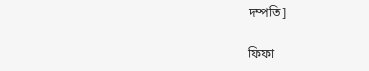দম্পতি]

ফিফা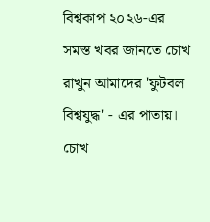বিশ্বকাপ ২০২৬-এর সমস্ত খবর জানতে চোখ রাখুন আমাদের 'ফুটবল বিশ্বযুদ্ধ' - এর পাতায়।
চোখ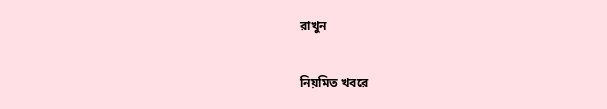রাখুন

নিয়মিত খবরে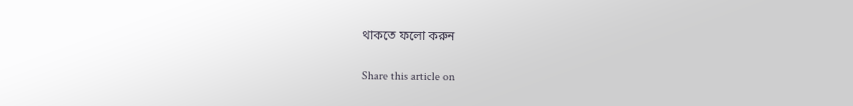থাকতে ফলো করুন

Share this article on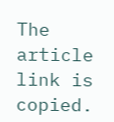The article link is copied.